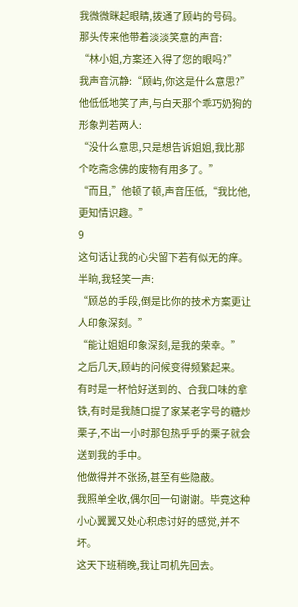我微微眯起眼睛,拨通了顾屿的号码。
那头传来他带着淡淡笑意的声音:
“林小姐,方案还入得了您的眼吗?”
我声音沉静:“顾屿,你这是什么意思?”
他低低地笑了声,与白天那个乖巧奶狗的形象判若两人:
“没什么意思,只是想告诉姐姐,我比那个吃斋念佛的废物有用多了。”
“而且,”他顿了顿,声音压低,“我比他,更知情识趣。”
9
这句话让我的心尖留下若有似无的痒。
半晌,我轻笑一声:
“顾总的手段,倒是比你的技术方案更让人印象深刻。”
“能让姐姐印象深刻,是我的荣幸。”
之后几天,顾屿的问候变得频繁起来。
有时是一杯恰好送到的、合我口味的拿铁,有时是我随口提了家某老字号的糖炒栗子,不出一小时那包热乎乎的栗子就会送到我的手中。
他做得并不张扬,甚至有些隐蔽。
我照单全收,偶尔回一句谢谢。毕竟这种小心翼翼又处心积虑讨好的感觉,并不坏。
这天下班稍晚,我让司机先回去。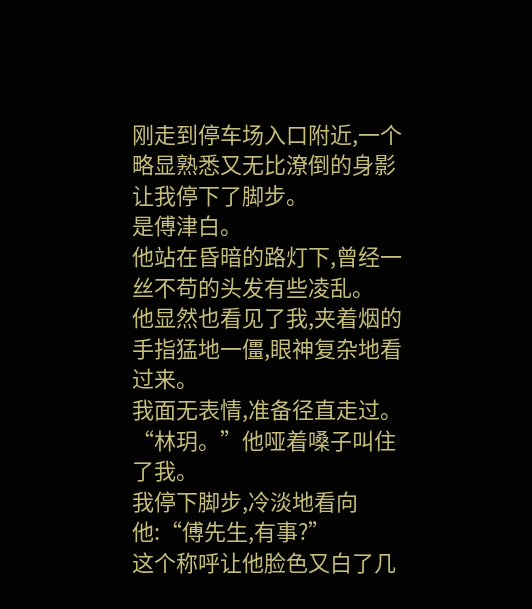刚走到停车场入口附近,一个略显熟悉又无比潦倒的身影让我停下了脚步。
是傅津白。
他站在昏暗的路灯下,曾经一丝不苟的头发有些凌乱。
他显然也看见了我,夹着烟的手指猛地一僵,眼神复杂地看过来。
我面无表情,准备径直走过。
“林玥。”他哑着嗓子叫住了我。
我停下脚步,冷淡地看向他:“傅先生,有事?”
这个称呼让他脸色又白了几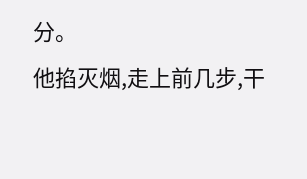分。
他掐灭烟,走上前几步,干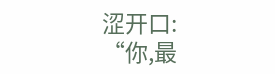涩开口:
“你,最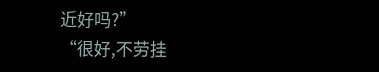近好吗?”
“很好,不劳挂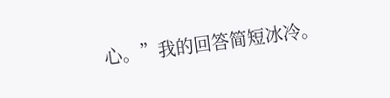心。”我的回答简短冰冷。